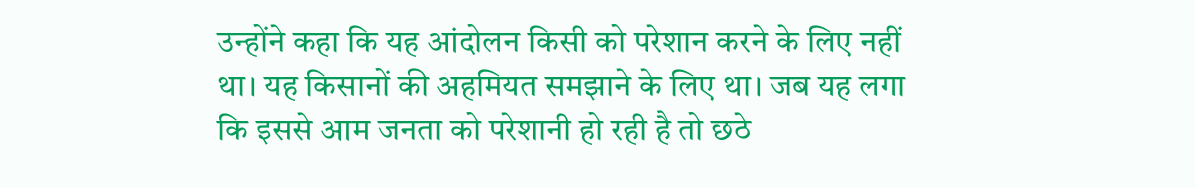उन्होंने कहा कि यह आंदोलन किसी को परेशान करने के लिए नहीं था। यह किसानों की अहमियत समझाने के लिए था। जब यह लगा कि इससे आम जनता को परेशानी हो रही है तो छठे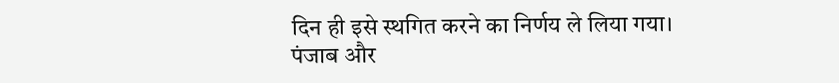दिन ही इसे स्थगित करने का निर्णय ले लिया गया।
पंजाब और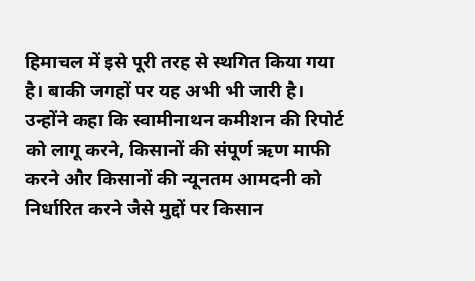हिमाचल में इसे पूरी तरह से स्थगित किया गया है। बाकी जगहों पर यह अभी भी जारी है। उन्होंने कहा कि स्वामीनाथन कमीशन की रिपोर्ट को लागू करने, किसानों की संपूर्ण ऋण माफी करने और किसानों की न्यूनतम आमदनी को निर्धारित करने जैसे मुद्दों पर किसान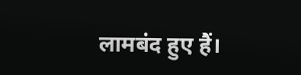लामबंद हुए हैं।